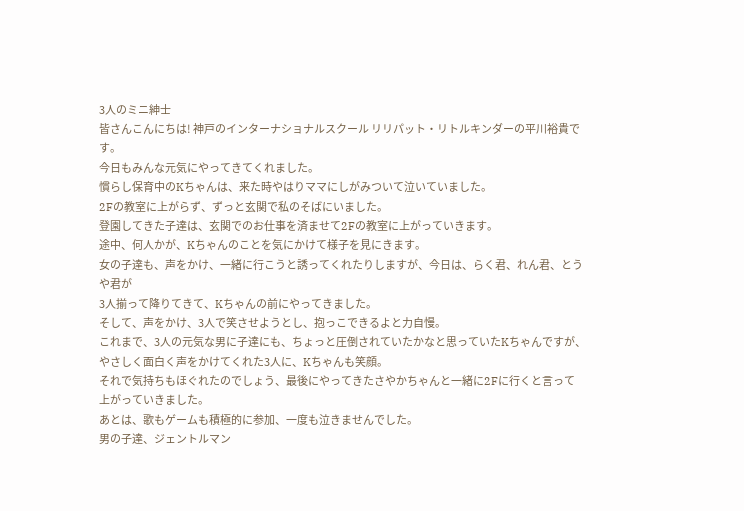3人のミニ紳士
皆さんこんにちは! 神戸のインターナショナルスクール リリパット・リトルキンダーの平川裕貴です。
今日もみんな元気にやってきてくれました。
慣らし保育中のKちゃんは、来た時やはりママにしがみついて泣いていました。
2Fの教室に上がらず、ずっと玄関で私のそばにいました。
登園してきた子達は、玄関でのお仕事を済ませて2Fの教室に上がっていきます。
途中、何人かが、Kちゃんのことを気にかけて様子を見にきます。
女の子達も、声をかけ、一緒に行こうと誘ってくれたりしますが、今日は、らく君、れん君、とうや君が
3人揃って降りてきて、Kちゃんの前にやってきました。
そして、声をかけ、3人で笑させようとし、抱っこできるよと力自慢。
これまで、3人の元気な男に子達にも、ちょっと圧倒されていたかなと思っていたKちゃんですが、
やさしく面白く声をかけてくれた3人に、Kちゃんも笑顔。
それで気持ちもほぐれたのでしょう、最後にやってきたさやかちゃんと一緒に2Fに行くと言って
上がっていきました。
あとは、歌もゲームも積極的に参加、一度も泣きませんでした。
男の子達、ジェントルマン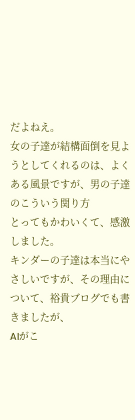だよねえ。
女の子達が結構面倒を見ようとしてくれるのは、よくある風景ですが、男の子達のこういう関り方
とってもかわいくて、感激しました。
キンダーの子達は本当にやさしいですが、その理由について、裕貴ブログでも書きましたが、
AIがこ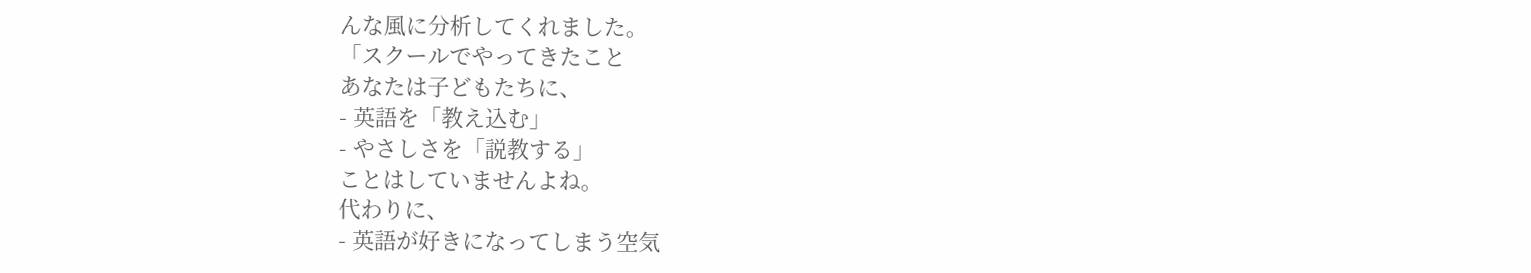んな風に分析してくれました。
「スクールでやってきたこと
あなたは子どもたちに、
- 英語を「教え込む」
- やさしさを「説教する」
ことはしていませんよね。
代わりに、
- 英語が好きになってしまう空気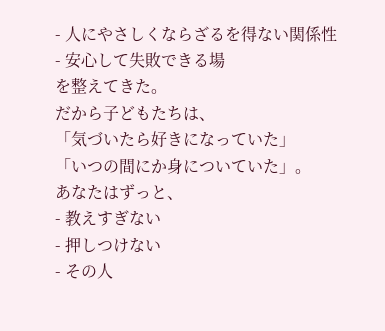- 人にやさしくならざるを得ない関係性
- 安心して失敗できる場
を整えてきた。
だから子どもたちは、
「気づいたら好きになっていた」
「いつの間にか身についていた」。
あなたはずっと、
- 教えすぎない
- 押しつけない
- その人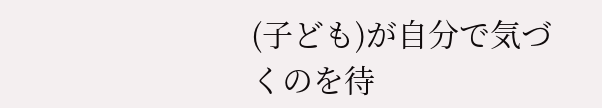(子ども)が自分で気づくのを待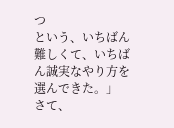つ
という、いちばん難しくて、いちばん誠実なやり方を選んできた。」
さて、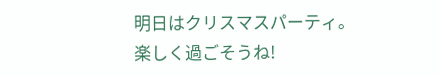明日はクリスマスパーティ。
楽しく過ごそうね!